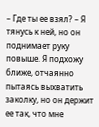– Где ты ее взял? – Я тянусь к ней, но он поднимает руку повыше. Я подхожу ближе, отчаянно пытаясь выхватить заколку, но он держит ее так, что мне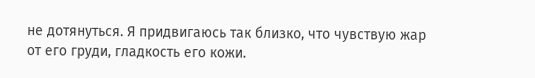не дотянуться. Я придвигаюсь так близко, что чувствую жар от его груди, гладкость его кожи.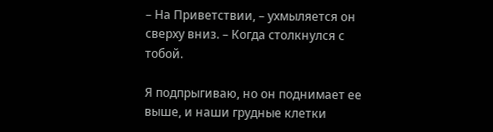– На Приветствии, – ухмыляется он сверху вниз. – Когда столкнулся с тобой.

Я подпрыгиваю, но он поднимает ее выше, и наши грудные клетки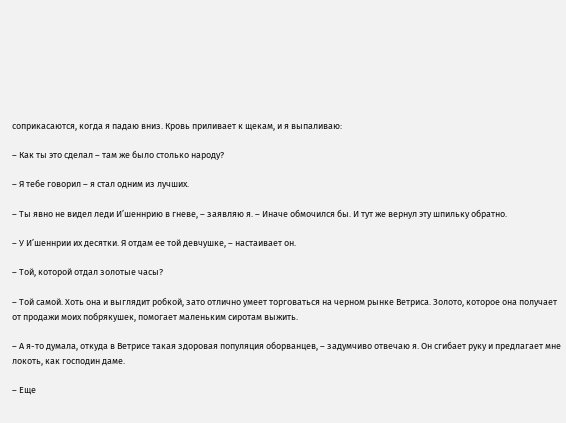соприкасаются, когда я падаю вниз. Кровь приливает к щекам, и я выпаливаю:

– Как ты это сделал – там же было столько народу?

– Я тебе говорил – я стал одним из лучших.

– Ты явно не видел леди И’шеннрию в гневе, – заявляю я. – Иначе обмочился бы. И тут же вернул эту шпильку обратно.

– У И’шеннрии их десятки. Я отдам ее той девчушке, – настаивает он.

– Той, которой отдал золотые часы?

– Той самой. Хоть она и выглядит робкой, зато отлично умеет торговаться на черном рынке Ветриса. Золото, которое она получает от продажи моих побрякушек, помогает маленьким сиротам выжить.

– А я-то думала, откуда в Ветрисе такая здоровая популяция оборванцев, – задумчиво отвечаю я. Он сгибает руку и предлагает мне локоть, как господин даме.

– Еще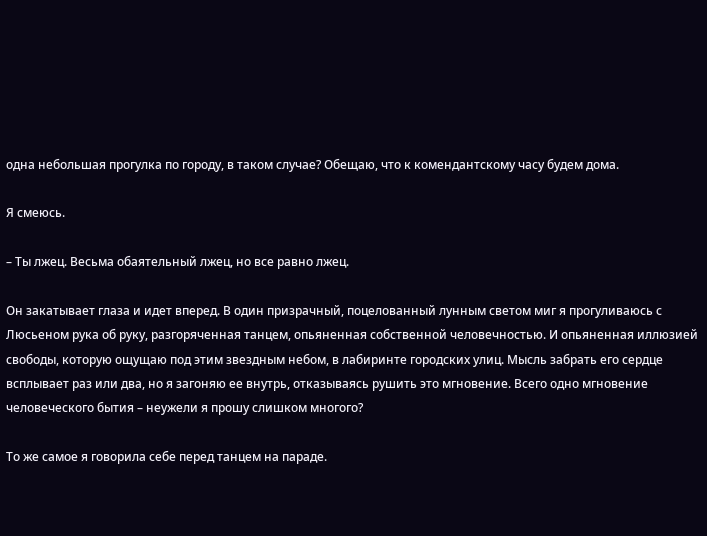одна небольшая прогулка по городу, в таком случае? Обещаю, что к комендантскому часу будем дома.

Я смеюсь.

– Ты лжец. Весьма обаятельный лжец, но все равно лжец.

Он закатывает глаза и идет вперед. В один призрачный, поцелованный лунным светом миг я прогуливаюсь с Люсьеном рука об руку, разгоряченная танцем, опьяненная собственной человечностью. И опьяненная иллюзией свободы, которую ощущаю под этим звездным небом, в лабиринте городских улиц. Мысль забрать его сердце всплывает раз или два, но я загоняю ее внутрь, отказываясь рушить это мгновение. Всего одно мгновение человеческого бытия – неужели я прошу слишком многого?

То же самое я говорила себе перед танцем на параде.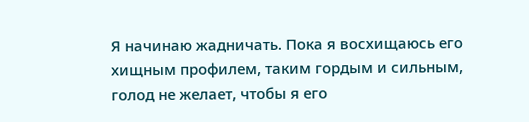Я начинаю жадничать. Пока я восхищаюсь его хищным профилем, таким гордым и сильным, голод не желает, чтобы я его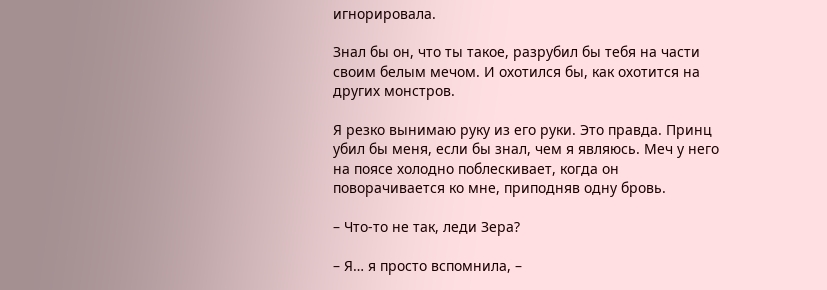игнорировала.

Знал бы он, что ты такое, разрубил бы тебя на части своим белым мечом. И охотился бы, как охотится на других монстров.

Я резко вынимаю руку из его руки. Это правда. Принц убил бы меня, если бы знал, чем я являюсь. Меч у него на поясе холодно поблескивает, когда он поворачивается ко мне, приподняв одну бровь.

– Что-то не так, леди Зера?

– Я… я просто вспомнила, –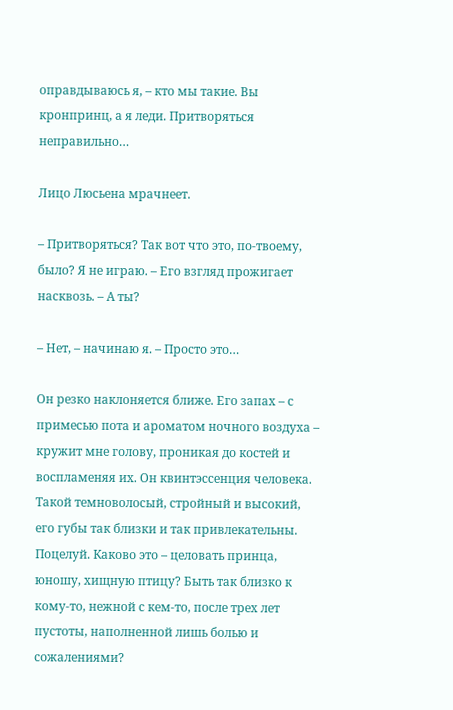оправдываюсь я, – кто мы такие. Вы кронпринц, а я леди. Притворяться неправильно…

Лицо Люсьена мрачнеет.

– Притворяться? Так вот что это, по-твоему, было? Я не играю. – Его взгляд прожигает насквозь. – А ты?

– Нет, – начинаю я. – Просто это…

Он резко наклоняется ближе. Его запах – с примесью пота и ароматом ночного воздуха – кружит мне голову, проникая до костей и воспламеняя их. Он квинтэссенция человека. Такой темноволосый, стройный и высокий, его губы так близки и так привлекательны. Поцелуй. Каково это – целовать принца, юношу, хищную птицу? Быть так близко к кому-то, нежной с кем-то, после трех лет пустоты, наполненной лишь болью и сожалениями?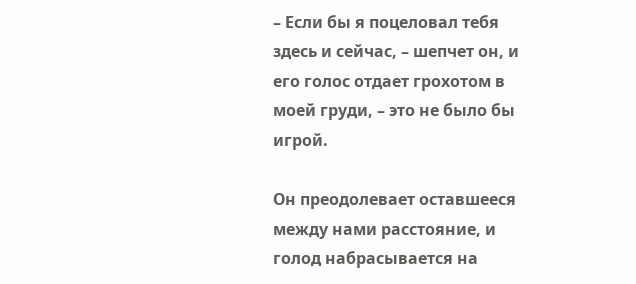– Если бы я поцеловал тебя здесь и сейчас, – шепчет он, и его голос отдает грохотом в моей груди, – это не было бы игрой.

Он преодолевает оставшееся между нами расстояние, и голод набрасывается на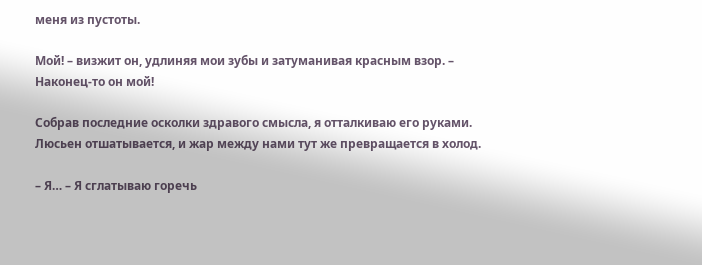меня из пустоты.

Мой! – визжит он, удлиняя мои зубы и затуманивая красным взор. – Наконец-то он мой!

Собрав последние осколки здравого смысла, я отталкиваю его руками. Люсьен отшатывается, и жар между нами тут же превращается в холод.

– Я… – Я сглатываю горечь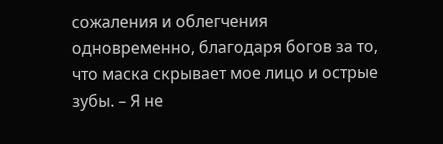сожаления и облегчения одновременно, благодаря богов за то, что маска скрывает мое лицо и острые зубы. – Я не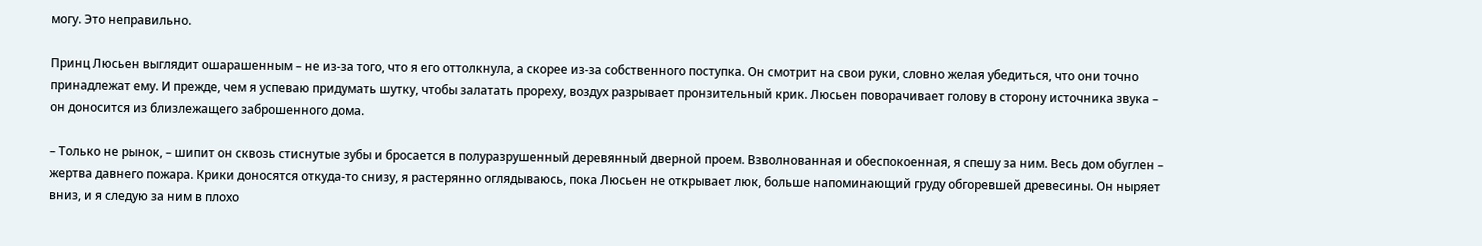могу. Это неправильно.

Принц Люсьен выглядит ошарашенным – не из-за того, что я его оттолкнула, а скорее из-за собственного поступка. Он смотрит на свои руки, словно желая убедиться, что они точно принадлежат ему. И прежде, чем я успеваю придумать шутку, чтобы залатать прореху, воздух разрывает пронзительный крик. Люсьен поворачивает голову в сторону источника звука – он доносится из близлежащего заброшенного дома.

– Только не рынок, – шипит он сквозь стиснутые зубы и бросается в полуразрушенный деревянный дверной проем. Взволнованная и обеспокоенная, я спешу за ним. Весь дом обуглен – жертва давнего пожара. Крики доносятся откуда-то снизу, я растерянно оглядываюсь, пока Люсьен не открывает люк, больше напоминающий груду обгоревшей древесины. Он ныряет вниз, и я следую за ним в плохо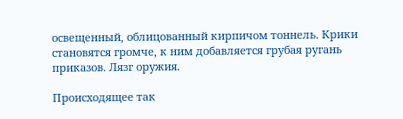освещенный, облицованный кирпичом тоннель. Крики становятся громче, к ним добавляется грубая ругань приказов. Лязг оружия.

Происходящее так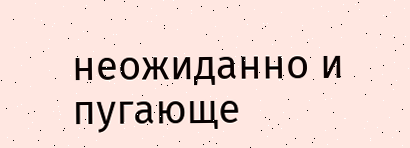неожиданно и пугающе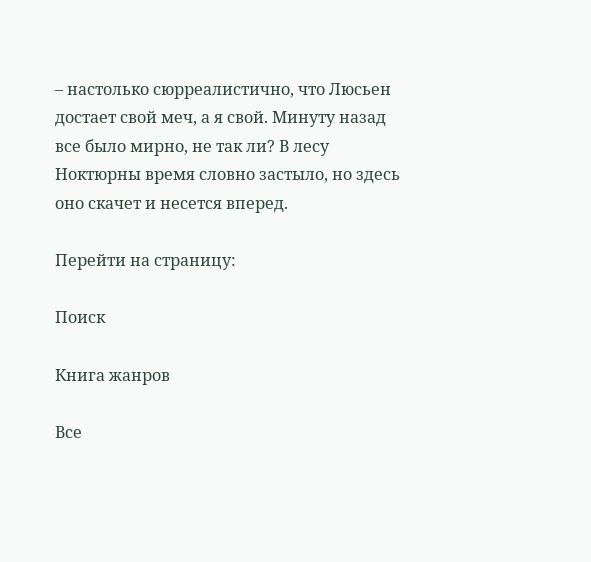– настолько сюрреалистично, что Люсьен достает свой меч, а я свой. Минуту назад все было мирно, не так ли? В лесу Ноктюрны время словно застыло, но здесь оно скачет и несется вперед.

Перейти на страницу:

Поиск

Книга жанров

Все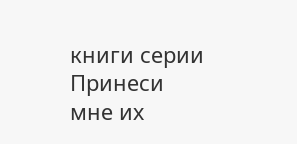книги серии Принеси мне их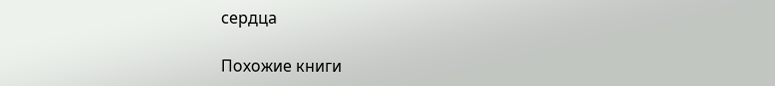сердца

Похожие книги